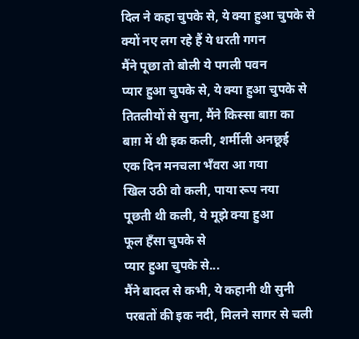दिल ने कहा चुपके से, ये क्या हुआ चुपके से
क्यों नए लग रहे हैं ये धरती गगन
मैंने पूछा तो बोली ये पगली पवन
प्यार हुआ चुपके से, ये क्या हुआ चुपके से
तितलीयों से सुना, मैंने किस्सा बाग़ का
बाग़ में थी इक कली, शर्मीली अनछूई
एक दिन मनचला भँवरा आ गया
खिल उठी वो कली, पाया रूप नया
पूछती थी कली, ये मूझे क्या हुआ
फूल हँसा चुपके से
प्यार हुआ चुपके से...
मैंने बादल से कभी, ये कहानी थी सुनी
परबतों की इक नदी, मिलने सागर से चली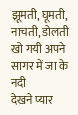झूमती, घूमती, नाचती, डोलती
खो गयी अपने सागर में जा के नदी
देखने प्यार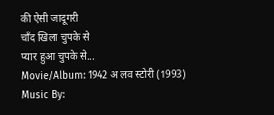की ऐसी जादूगरी
चाँद खिला चुपके से
प्यार हुआ चुपके से...
Movie/Album: 1942 अ लव स्टोरी (1993)
Music By: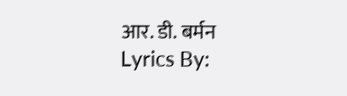आर. डी. बर्मन
Lyrics By: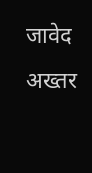जावेद अख्तर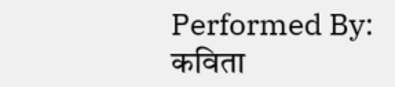Performed By: कविता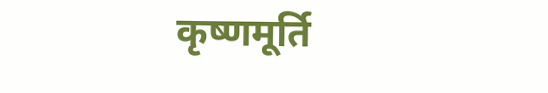कृष्णमूर्ति